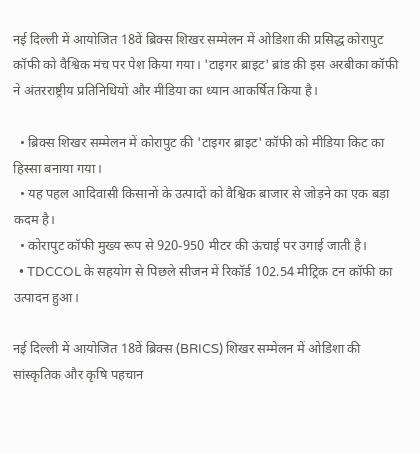नई दिल्ली में आयोजित 18वें ब्रिक्स शिखर सम्मेलन में ओडिशा की प्रसिद्ध कोरापुट कॉफी को वैश्विक मंच पर पेश किया गया। 'टाइगर ब्राइट' ब्रांड की इस अरबीका कॉफी ने अंतरराष्ट्रीय प्रतिनिधियों और मीडिया का ध्यान आकर्षित किया है।

  • ब्रिक्स शिखर सम्मेलन में कोरापुट की 'टाइगर ब्राइट' कॉफी को मीडिया किट का हिस्सा बनाया गया।
  • यह पहल आदिवासी किसानों के उत्पादों को वैश्विक बाजार से जोड़ने का एक बड़ा कदम है।
  • कोरापुट कॉफी मुख्य रूप से 920-950 मीटर की ऊंचाई पर उगाई जाती है।
  • TDCCOL के सहयोग से पिछले सीजन में रिकॉर्ड 102.54 मीट्रिक टन कॉफी का उत्पादन हुआ।

नई दिल्ली में आयोजित 18वें ब्रिक्स (BRICS) शिखर सम्मेलन में ओडिशा की सांस्कृतिक और कृषि पहचान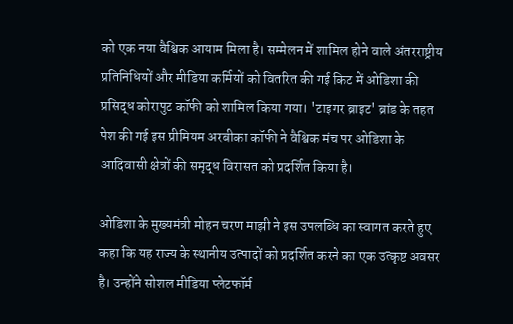को एक नया वैश्विक आयाम मिला है। सम्मेलन में शामिल होने वाले अंतरराष्ट्रीय प्रतिनिधियों और मीडिया कर्मियों को वितरित की गई किट में ओडिशा की प्रसिद्ध कोरापुट कॉफी को शामिल किया गया। 'टाइगर ब्राइट' ब्रांड के तहत पेश की गई इस प्रीमियम अरबीका कॉफी ने वैश्विक मंच पर ओडिशा के आदिवासी क्षेत्रों की समृद्ध विरासत को प्रदर्शित किया है।

ओडिशा के मुख्यमंत्री मोहन चरण माझी ने इस उपलब्धि का स्वागत करते हुए कहा कि यह राज्य के स्थानीय उत्पादों को प्रदर्शित करने का एक उत्कृष्ट अवसर है। उन्होंने सोशल मीडिया प्लेटफॉर्म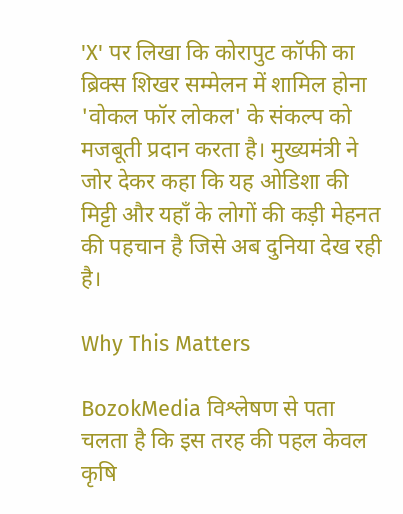'X' पर लिखा कि कोरापुट कॉफी का ब्रिक्स शिखर सम्मेलन में शामिल होना 'वोकल फॉर लोकल' के संकल्प को मजबूती प्रदान करता है। मुख्यमंत्री ने जोर देकर कहा कि यह ओडिशा की मिट्टी और यहाँ के लोगों की कड़ी मेहनत की पहचान है जिसे अब दुनिया देख रही है।

Why This Matters

BozokMedia विश्लेषण से पता चलता है कि इस तरह की पहल केवल कृषि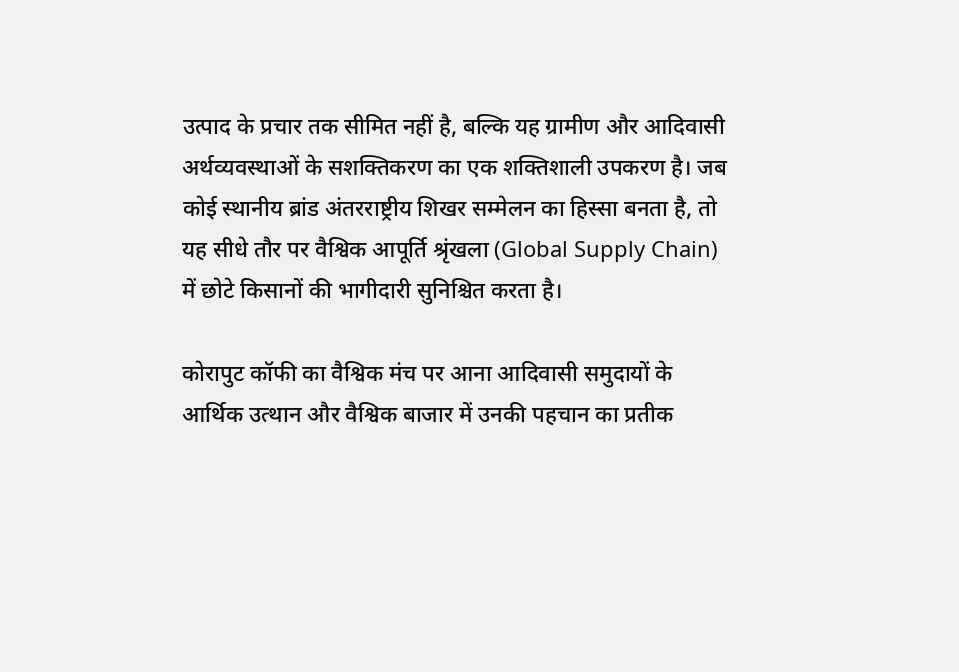उत्पाद के प्रचार तक सीमित नहीं है, बल्कि यह ग्रामीण और आदिवासी अर्थव्यवस्थाओं के सशक्तिकरण का एक शक्तिशाली उपकरण है। जब कोई स्थानीय ब्रांड अंतरराष्ट्रीय शिखर सम्मेलन का हिस्सा बनता है, तो यह सीधे तौर पर वैश्विक आपूर्ति श्रृंखला (Global Supply Chain) में छोटे किसानों की भागीदारी सुनिश्चित करता है।

कोरापुट कॉफी का वैश्विक मंच पर आना आदिवासी समुदायों के आर्थिक उत्थान और वैश्विक बाजार में उनकी पहचान का प्रतीक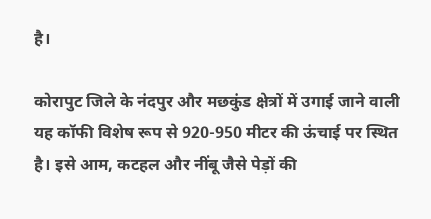है।

कोरापुट जिले के नंदपुर और मछकुंड क्षेत्रों में उगाई जाने वाली यह कॉफी विशेष रूप से 920-950 मीटर की ऊंचाई पर स्थित है। इसे आम, कटहल और नींबू जैसे पेड़ों की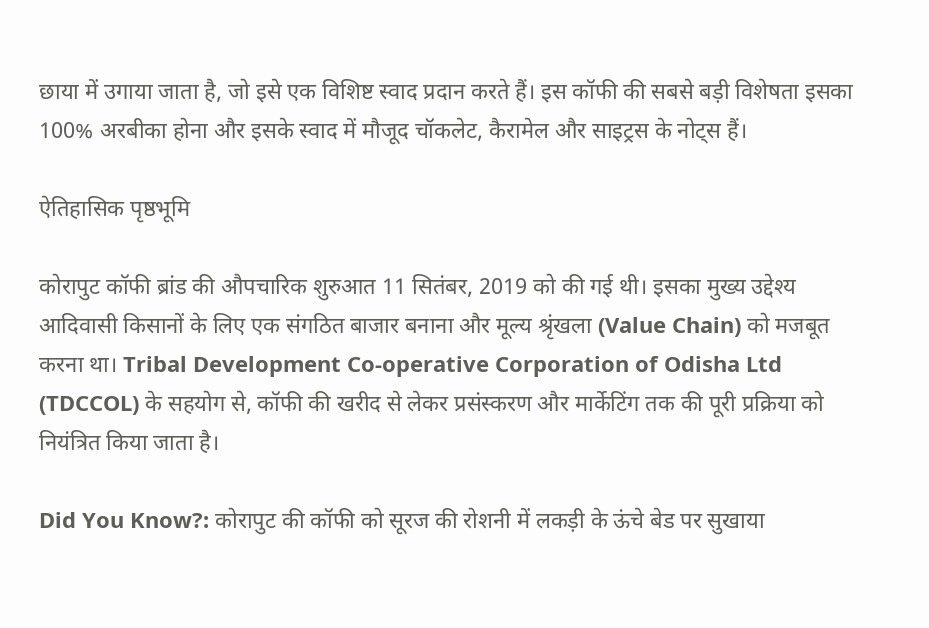छाया में उगाया जाता है, जो इसे एक विशिष्ट स्वाद प्रदान करते हैं। इस कॉफी की सबसे बड़ी विशेषता इसका 100% अरबीका होना और इसके स्वाद में मौजूद चॉकलेट, कैरामेल और साइट्रस के नोट्स हैं।

ऐतिहासिक पृष्ठभूमि

कोरापुट कॉफी ब्रांड की औपचारिक शुरुआत 11 सितंबर, 2019 को की गई थी। इसका मुख्य उद्देश्य आदिवासी किसानों के लिए एक संगठित बाजार बनाना और मूल्य श्रृंखला (Value Chain) को मजबूत करना था। Tribal Development Co-operative Corporation of Odisha Ltd (TDCCOL) के सहयोग से, कॉफी की खरीद से लेकर प्रसंस्करण और मार्केटिंग तक की पूरी प्रक्रिया को नियंत्रित किया जाता है।

Did You Know?: कोरापुट की कॉफी को सूरज की रोशनी में लकड़ी के ऊंचे बेड पर सुखाया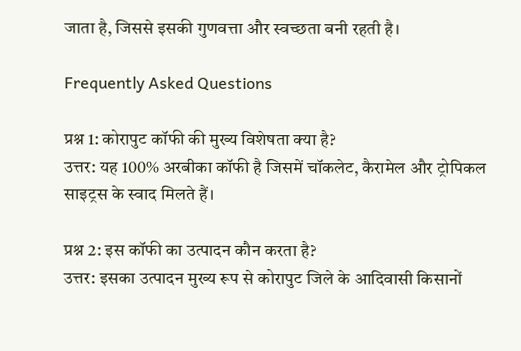जाता है, जिससे इसकी गुणवत्ता और स्वच्छता बनी रहती है।

Frequently Asked Questions

प्रश्न 1: कोरापुट कॉफी की मुख्य विशेषता क्या है?
उत्तर: यह 100% अरबीका कॉफी है जिसमें चॉकलेट, कैरामेल और ट्रोपिकल साइट्रस के स्वाद मिलते हैं।

प्रश्न 2: इस कॉफी का उत्पादन कौन करता है?
उत्तर: इसका उत्पादन मुख्य रूप से कोरापुट जिले के आदिवासी किसानों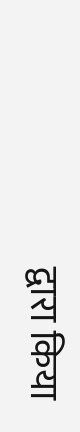द्वारा किया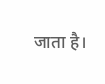जाता है।